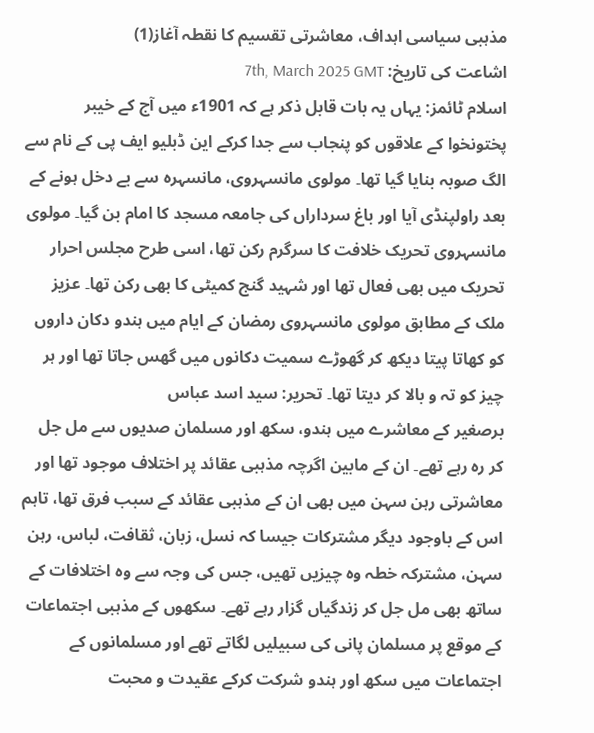مذہبی سیاسی اہداف، معاشرتی تقسیم کا نقطہ آغاز(1)
اشاعت کی تاریخ: 7th, March 2025 GMT
اسلام ٹائمز: یہاں یہ بات قابل ذکر ہے کہ 1901ء میں آج کے خیبر پختونخوا کے علاقوں کو پنجاب سے جدا کرکے این ڈبلیو ایف پی کے نام سے الگ صوبہ بنایا گیا تھا۔ مولوی مانسہروی، مانسہرہ سے بے دخل ہونے کے بعد راولپنڈی آیا اور باغ سرداراں کی جامعہ مسجد کا امام بن گیا۔ مولوی مانسہروی تحریک خلافت کا سرگرم رکن تھا، اسی طرح مجلس احرار تحریک میں بھی فعال تھا اور شہید گنج کمیٹی کا بھی رکن تھا۔ عزیز ملک کے مطابق مولوی مانسہروی رمضان کے ایام میں ہندو دکان داروں کو کھاتا پیتا دیکھ کر گھوڑے سمیت دکانوں میں گھس جاتا تھا اور ہر چیز کو تہ و بالا کر دیتا تھا۔ تحریر: سید اسد عباس
برصغیر کے معاشرے میں ہندو، سکھ اور مسلمان صدیوں سے مل جل کر رہ رہے تھے۔ ان کے مابین اگرچہ مذہبی عقائد پر اختلاف موجود تھا اور معاشرتی رہن سہن میں بھی ان کے مذہبی عقائد کے سبب فرق تھا، تاہم اس کے باوجود دیگر مشترکات جیسا کہ نسل، زبان، ثقافت، لباس، رہن سہن، مشترکہ خطہ وہ چیزیں تھیں، جس کی وجہ سے وہ اختلافات کے ساتھ بھی مل جل کر زندگیاں گزار رہے تھے۔ سکھوں کے مذہبی اجتماعات کے موقع پر مسلمان پانی کی سبیلیں لگاتے تھے اور مسلمانوں کے اجتماعات میں سکھ اور ہندو شرکت کرکے عقیدت و محبت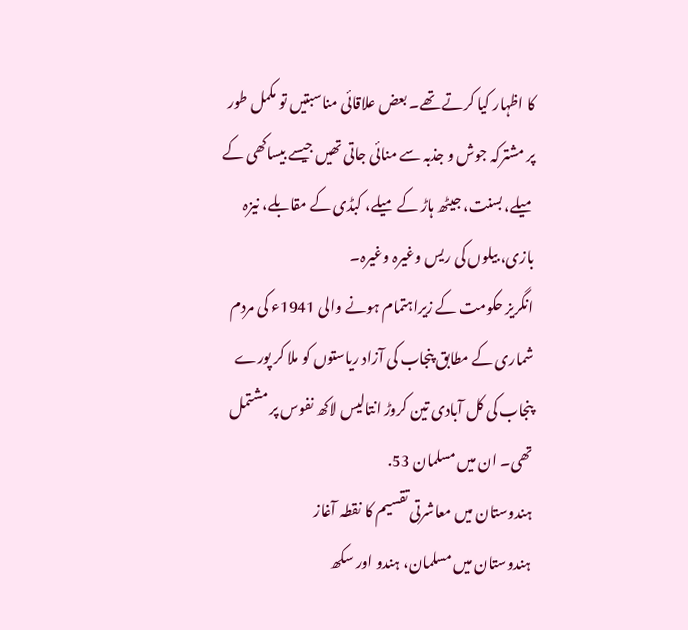کا اظہار کیا کرتے تھے۔ بعض علاقائی مناسبتیں تو مکمل طور پر مشترکہ جوش و جذبہ سے منائی جاتی تھیں جیسے بیساکھی کے میلے، بسنت، جیٹھ ہاڑ کے میلے، کبڈی کے مقابلے، نیزہ بازی، بیلوں کی ریس وغیرہ وغیرہ۔
انگریز حکومت کے زیراہتمام ہونے والی 1941ء کی مردم شماری کے مطابق پنجاب کی آزاد ریاستوں کو ملا کر پورے پنجاب کی کل آبادی تین کروڑ انتالیس لاکھ نفوس پر مشتمل تھی۔ ان میں مسلمان 53.
ہندوستان میں معاشرتی تقسیم کا نقطہ آغاز
ہندوستان میں مسلمان، ہندو اور سکھ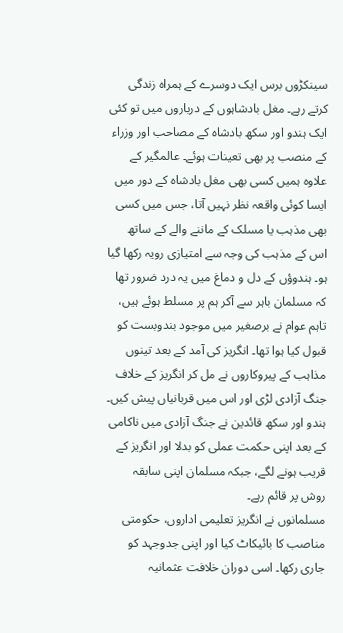سینکڑوں برس ایک دوسرے کے ہمراہ زندگی کرتے رہے۔ مغل بادشاہوں کے درباروں میں تو کئی ایک ہندو اور سکھ بادشاہ کے مصاحب اور وزراء کے منصب پر بھی تعینات ہوئے۔ عالمگیر کے علاوہ ہمیں کسی بھی مغل بادشاہ کے دور میں ایسا کوئی واقعہ نظر نہیں آتا، جس میں کسی بھی مذہب یا مسلک کے ماننے والے کے ساتھ اس کے مذہب کی وجہ سے امتیازی رویہ رکھا گیا ہو۔ ہندوؤں کے دل و دماغ میں یہ درد ضرور تھا کہ مسلمان باہر سے آکر ہم پر مسلط ہوئے ہیں، تاہم عوام نے برصغیر میں موجود بندوبست کو قبول کیا ہوا تھا۔ انگریز کی آمد کے بعد تینوں مذاہب کے پیروکاروں نے مل کر انگریز کے خلاف جنگ آزادی لڑی اور اس میں قربانیاں پیش کیں۔ ہندو اور سکھ قائدین نے جنگ آزادی میں ناکامی کے بعد اپنی حکمت عملی کو بدلا اور انگریز کے قریب ہونے لگے، جبکہ مسلمان اپنی سابقہ روش پر قائم رہے۔
مسلمانوں نے انگریز تعلیمی اداروں، حکومتی مناصب کا بائیکاٹ کیا اور اپنی جدوجہد کو جاری رکھا۔ اسی دوران خلافت عثمانیہ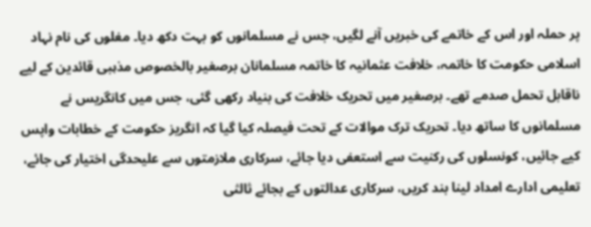پر حملہ اور اس کے خاتمے کی خبریں آنے لگیں، جس نے مسلمانوں کو بہت دکھ دیا۔ مغلوں کی نام نہاد اسلامی حکومت کا خاتمہ، خلافت عثمانیہ کا خاتمہ مسلمانان برصغیر بالخصوص مذہبی قائدین کے لیے ناقابل تحمل صدمے تھے۔ برصغیر میں تحریک خلافت کی بنیاد رکھی گئی، جس میں کانگریس نے مسلمانوں کا ساتھ دیا۔ تحریک ترک موالات کے تحت فیصلہ کیا گیا کہ انگریز حکومت کے خطابات واپس کیے جائیں، کونسلوں کی رکنیت سے استعفی دیا جائے، سرکاری ملازمتوں سے علیحدگی اختیار کی جائے، تعلیمی ادارے امداد لینا بند کریں، سرکاری عدالتوں کے بجائے ثالثی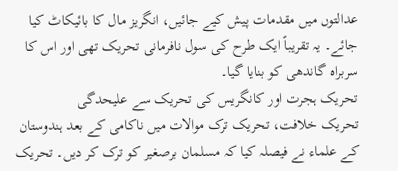عدالتوں میں مقدمات پیش کیے جائیں، انگریز مال کا بائیکاٹ کیا جائے۔ یہ تقریباً ایک طرح کی سول نافرمانی تحریک تھی اور اس کا سربراہ گاندھی کو بنایا گیا۔
تحریک ہجرت اور کانگریس کی تحریک سے علیحدگی
تحریک خلافت، تحریک ترک موالات میں ناکامی کے بعد ہندوستان کے علماء نے فیصلہ کیا کہ مسلمان برصغیر کو ترک کر دیں۔ تحریک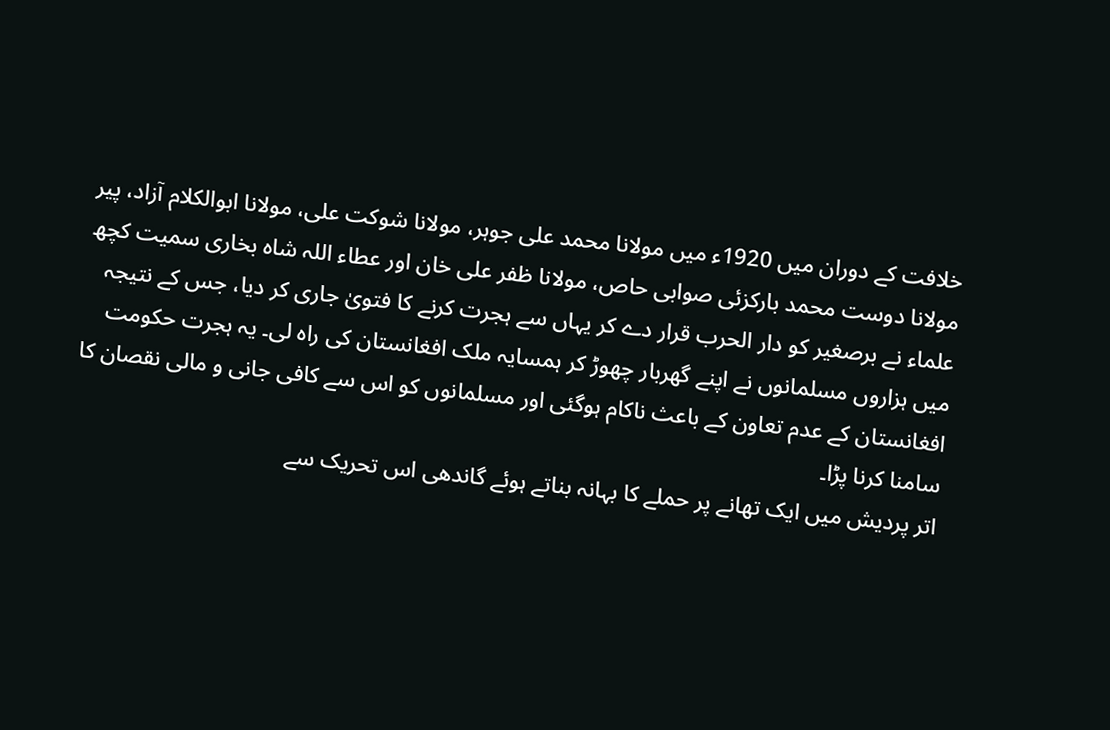خلافت کے دوران میں 1920ء میں مولانا محمد علی جوہر، مولانا شوکت علی، مولانا ابوالکلام آزاد، پیر مولانا دوست محمد بارکزئی صوابی حاص، مولانا ظفر علی خان اور عطاء اللہ شاہ بخاری سمیت کچھ علماء نے برصغیر کو دار الحرب قرار دے کر یہاں سے ہجرت کرنے کا فتویٰ جاری کر دیا، جس کے نتیجہ میں ہزاروں مسلمانوں نے اپنے گھربار چھوڑ کر ہمسایہ ملک افغانستان کی راہ لی۔ یہ ہجرت حکومت افغانستان کے عدم تعاون کے باعث ناکام ہوگئی اور مسلمانوں کو اس سے کافی جانی و مالی نقصان کا سامنا کرنا پڑا۔
اتر پردیش میں ایک تھانے پر حملے کا بہانہ بناتے ہوئے گاندھی اس تحریک سے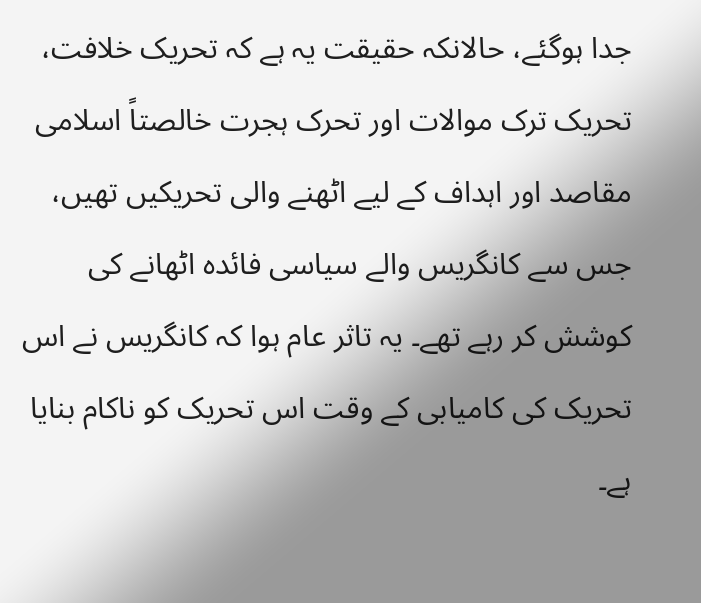جدا ہوگئے، حالانکہ حقیقت یہ ہے کہ تحریک خلافت، تحریک ترک موالات اور تحرک ہجرت خالصتاً اسلامی مقاصد اور اہداف کے لیے اٹھنے والی تحریکیں تھیں، جس سے کانگریس والے سیاسی فائدہ اٹھانے کی کوشش کر رہے تھے۔ یہ تاثر عام ہوا کہ کانگریس نے اس تحریک کی کامیابی کے وقت اس تحریک کو ناکام بنایا ہے۔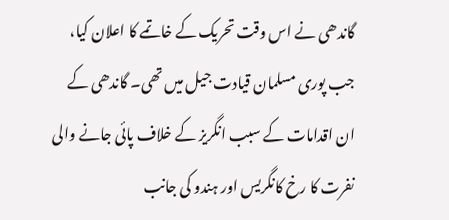گاندھی نے اس وقت تحریک کے خاتمے کا اعلان کیا، جب پوری مسلمان قیادت جیل میں تھی۔ گاندھی کے ان اقدامات کے سبب انگریز کے خلاف پائی جانے والی نفرت کا رخ کانگریس اور ہندو کی جانب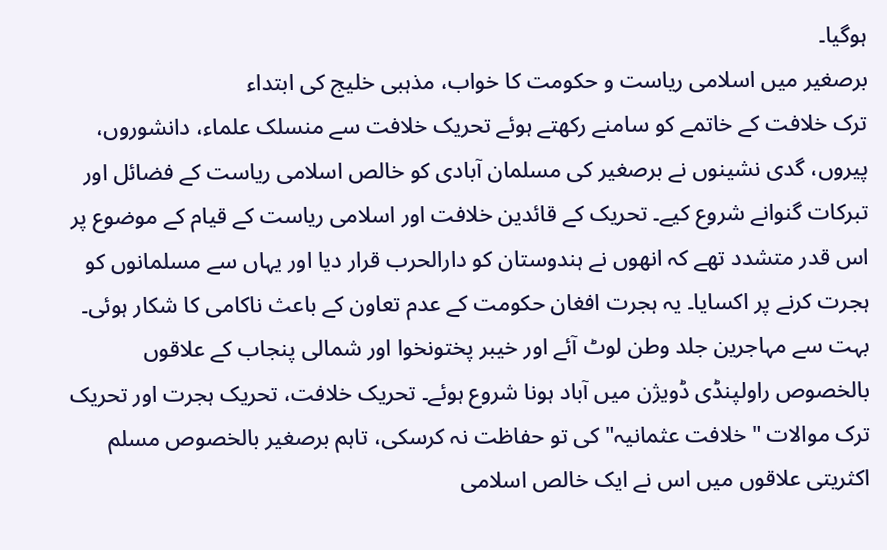ہوگیا۔
برصغیر میں اسلامی ریاست و حکومت کا خواب، مذہبی خلیج کی ابتداء
ترک خلافت کے خاتمے کو سامنے رکھتے ہوئے تحریک خلافت سے منسلک علماء، دانشوروں، پیروں، گدی نشینوں نے برصغیر کی مسلمان آبادی کو خالص اسلامی ریاست کے فضائل اور تبرکات گنوانے شروع کیے۔ تحریک کے قائدین خلافت اور اسلامی ریاست کے قیام کے موضوع پر اس قدر متشدد تھے کہ انھوں نے ہندوستان کو دارالحرب قرار دیا اور یہاں سے مسلمانوں کو ہجرت کرنے پر اکسایا۔ یہ ہجرت افغان حکومت کے عدم تعاون کے باعث ناکامی کا شکار ہوئی۔ بہت سے مہاجرین جلد وطن لوٹ آئے اور خیبر پختونخوا اور شمالی پنجاب کے علاقوں بالخصوص راولپنڈی ڈویژن میں آباد ہونا شروع ہوئے۔ تحریک خلافت، تحریک ہجرت اور تحریک ترک موالات "خلافت عثمانیہ" کی تو حفاظت نہ کرسکی، تاہم برصغیر بالخصوص مسلم اکثریتی علاقوں میں اس نے ایک خالص اسلامی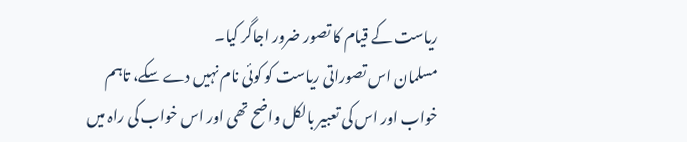ریاست کے قیام کا تصور ضرور اجاگر کیا۔
مسلمان اس تصوراتی ریاست کو کوئی نام نہیں دے سکے، تاہم خواب اور اس کی تعبیر بالکل واضح تھی اور اس خواب کی راہ میں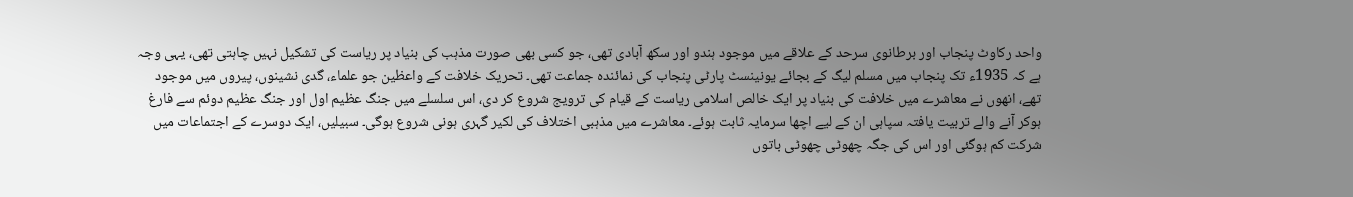واحد رکاوٹ پنجاب اور برطانوی سرحد کے علاقے میں موجود ہندو اور سکھ آبادی تھی، جو کسی بھی صورت مذہب کی بنیاد پر ریاست کی تشکیل نہیں چاہتی تھی، یہی وجہ ہے کہ 1935ء تک پنجاب میں مسلم لیگ کے بجائے یونینسٹ پارٹی پنجاب کی نمائندہ جماعت تھی۔ تحریک خلافت کے واعظین جو علماء، گدی نشینوں، پیروں میں موجود تھے، انھوں نے معاشرے میں خلافت کی بنیاد پر ایک خالص اسلامی ریاست کے قیام کی ترویج شروع کر دی، اس سلسلے میں جنگ عظیم اول اور جنگ عظیم دوئم سے فارغ ہوکر آنے والے تربیت یافتہ سپاہی ان کے لیے اچھا سرمایہ ثابت ہوئے۔ معاشرے میں مذہبی اختلاف کی لکیر گہری ہونی شروع ہوگی۔ سبیلیں، ایک دوسرے کے اجتماعات میں شرکت کم ہوگئی اور اس کی جگہ چھوٹی چھوٹی باتوں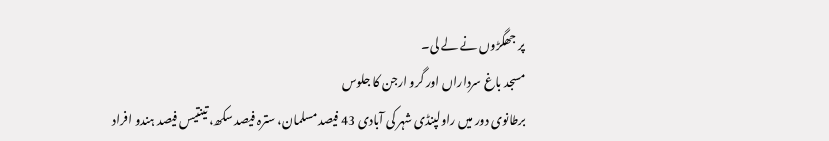پر جھگڑوں نے لے لی۔
مسجد باغ سرداراں اور گرو ارجن کا جلوس
برطانوی دور میں راولپنڈی شہر کی آبادی 43 فیصد مسلمان، سترہ فیصد سکھ، تینتیس فیصد ہندو افراد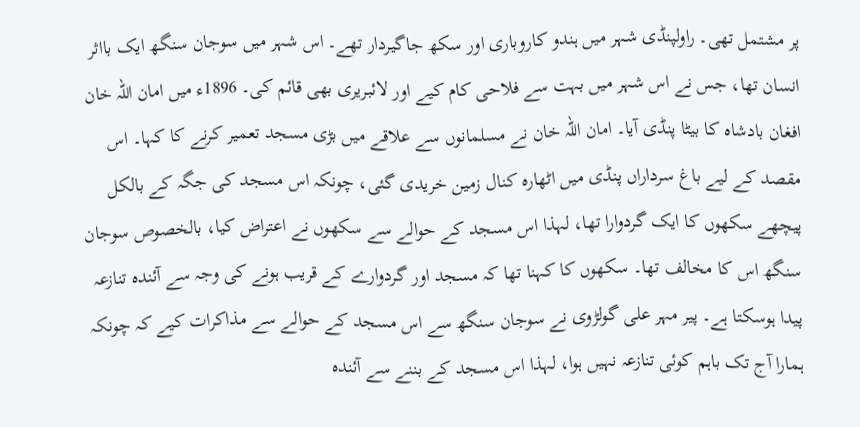پر مشتمل تھی۔ راولپنڈی شہر میں ہندو کاروباری اور سکھ جاگیردار تھے۔ اس شہر میں سوجان سنگھ ایک بااثر انسان تھا، جس نے اس شہر میں بہت سے فلاحی کام کیے اور لائبریری بھی قائم کی۔ 1896ء میں امان اللہ خان افغان بادشاہ کا بیٹا پنڈی آیا۔ امان اللہ خان نے مسلمانوں سے علاقے میں بڑی مسجد تعمیر کرنے کا کہا۔ اس مقصد کے لیے باغ سرداراں پنڈی میں اٹھارہ کنال زمین خریدی گئی، چونکہ اس مسجد کی جگہ کے بالکل پیچھے سکھوں کا ایک گردوارا تھا، لہذا اس مسجد کے حوالے سے سکھوں نے اعتراض کیا، بالخصوص سوجان سنگھ اس کا مخالف تھا۔ سکھوں کا کہنا تھا کہ مسجد اور گردوارے کے قریب ہونے کی وجہ سے آئندہ تنازعہ پیدا ہوسکتا ہے۔ پیر مہر علی گولڑوی نے سوجان سنگھ سے اس مسجد کے حوالے سے مذاکرات کیے کہ چونکہ ہمارا آج تک باہم کوئی تنازعہ نہیں ہوا، لہذا اس مسجد کے بننے سے آئندہ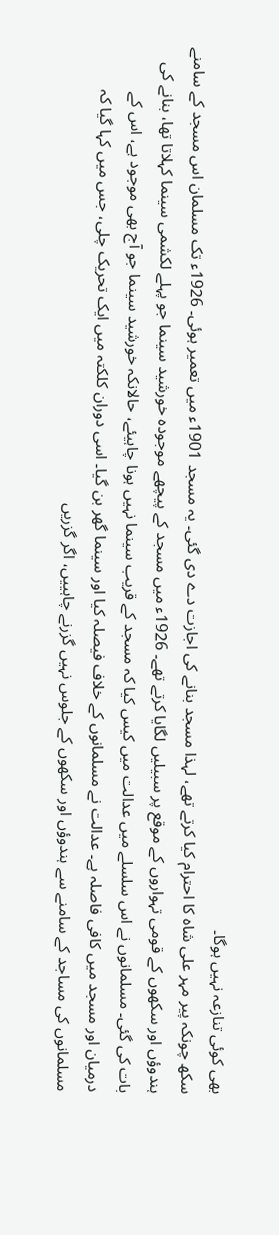بھی کوئی تنازعہ نہیں ہوگا۔
سکھ چونکہ پیر مہر علی شاہ کا احترام کیا کرتے تھے، لہذا مسجد بنانے کی اجازت دے دی گئی۔ یہ مسجد 1901ء میں تعمیر ہوئی۔ 1926ء تک مسلمان اس مسجد کے سامنے ہندوؤں اور سکھوں کے قومی تہواروں کے موقع پر سبیلیں لگایا کرتے تھے۔ 1926ء میں مسجد کے پیچھے موجودہ خورشید سینما جو پہلے لکشمی سینما کہلاتا تھا، بنانے کی بات کی گئی۔ مسلمانوں نے اس سلسلے میں عدالت میں کیس کیا کہ مسجد کے قریب سینما نہیں ہونا چاہیئے، حالانکہ خورشید سینما جو آج بھی موجود ہے، اس کے درمیان اور مسجد میں کافی فاصلہ ہے۔ عدالت نے مسلمانوں کے خلاف فیصلہ کیا اور سینما گھر بن گیا۔ اسی دوران کلکتہ میں ایک تحریک چلی، جس میں کہا گیا کہ مسلمانوں کی مساجد کے سامنے سے ہندوؤں اور سکھوں کے جلوس نہیں گزرنے چاہییں، اگر گزریں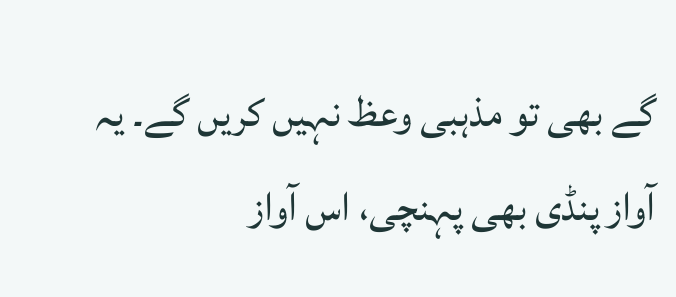گے بھی تو مذہبی وعظ نہیں کریں گے۔ یہ آواز پنڈی بھی پہنچی، اس آواز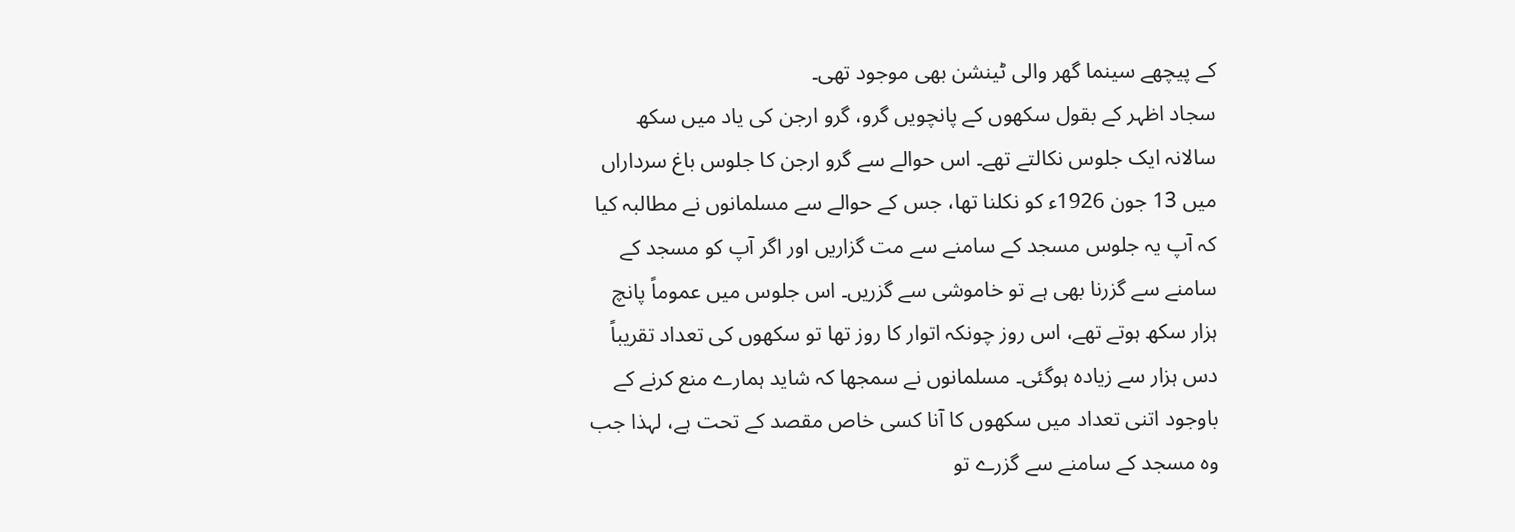کے پیچھے سینما گھر والی ٹینشن بھی موجود تھی۔
سجاد اظہر کے بقول سکھوں کے پانچویں گرو، گرو ارجن کی یاد میں سکھ سالانہ ایک جلوس نکالتے تھے۔ اس حوالے سے گرو ارجن کا جلوس باغ سرداراں میں 13 جون 1926ء کو نکلنا تھا، جس کے حوالے سے مسلمانوں نے مطالبہ کیا کہ آپ یہ جلوس مسجد کے سامنے سے مت گزاریں اور اگر آپ کو مسجد کے سامنے سے گزرنا بھی ہے تو خاموشی سے گزریں۔ اس جلوس میں عموماً پانچ ہزار سکھ ہوتے تھے، اس روز چونکہ اتوار کا روز تھا تو سکھوں کی تعداد تقریباً دس ہزار سے زیادہ ہوگئی۔ مسلمانوں نے سمجھا کہ شاید ہمارے منع کرنے کے باوجود اتنی تعداد میں سکھوں کا آنا کسی خاص مقصد کے تحت ہے، لہذا جب وہ مسجد کے سامنے سے گزرے تو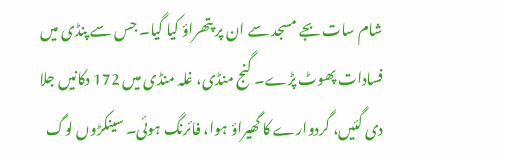شام سات بجے مسجد سے ان پر پتھراؤ کیا گیا۔ جس سے پنڈی میں فسادات پھوٹ پڑے۔ گنج منڈی، غلہ منڈی میں 172 دکانیں جلا دی گئیں، گردوارے کا گھیراؤ ہوا، فائرنگ ہوئی۔ سینکڑوں لوگ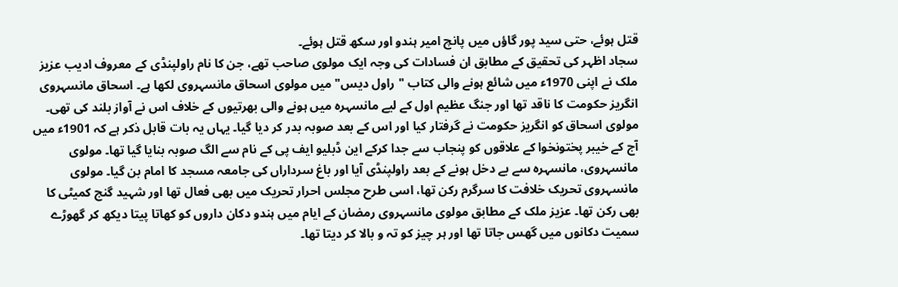قتل ہوئے، حتی سید پور گاؤں میں پانچ امیر ہندو اور سکھ قتل ہوئے۔
سجاد اظہر کی تحقیق کے مطابق ان فسادات کی وجہ ایک مولوی صاحب تھے، جن کا نام راولپنڈی کے معروف ادیب عزیز ملک نے اپنی 1970ء میں شائع ہونے والی کتاب "راول دیس" میں مولوی اسحاق مانسہروی لکھا ہے۔ اسحاق مانسہروی انگریز حکومت کا ناقد تھا اور جنگ عظیم اول کے لیے مانسہرہ میں ہونے والی بھرتیوں کے خلاف اس نے آواز بلند کی تھی۔ مولوی اسحاق کو انگریز حکومت نے گرفتار کیا اور اس کے بعد صوبہ بدر کر دیا گیا۔ یہاں یہ بات قابل ذکر ہے کہ 1901ء میں آج کے خیبر پختونخوا کے علاقوں کو پنجاب سے جدا کرکے این ڈبلیو ایف پی کے نام سے الگ صوبہ بنایا گیا تھا۔ مولوی مانسہروی، مانسہرہ سے بے دخل ہونے کے بعد راولپنڈی آیا اور باغ سرداراں کی جامعہ مسجد کا امام بن گیا۔ مولوی مانسہروی تحریک خلافت کا سرگرم رکن تھا، اسی طرح مجلس احرار تحریک میں بھی فعال تھا اور شہید گنج کمیٹی کا بھی رکن تھا۔ عزیز ملک کے مطابق مولوی مانسہروی رمضان کے ایام میں ہندو دکان داروں کو کھاتا پیتا دیکھ کر گھوڑے سمیت دکانوں میں گھس جاتا تھا اور ہر چیز کو تہ و بالا کر دیتا تھا۔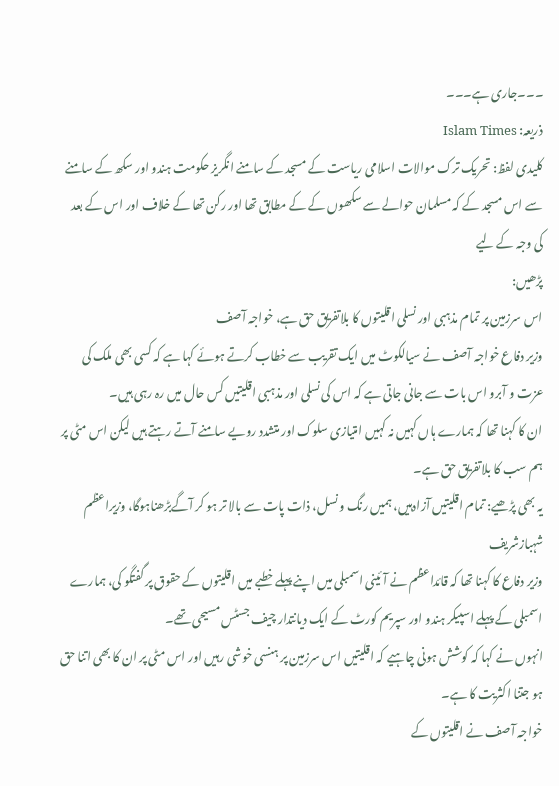۔۔۔جاری ہے۔۔۔
ذریعہ: Islam Times
کلیدی لفظ: تحریک ترک موالات اسلامی ریاست کے مسجد کے سامنے انگریز حکومت ہندو اور سکھ کے سامنے سے اس مسجد کے کہ مسلمان حوالے سے سکھوں کے کے مطابق تھا اور رکن تھا کے خلاف اور اس کے بعد کی وجہ کے لیے
پڑھیں:
اس سرزمین پر تمام مذہبی اور نسلی اقلیتوں کا بلاتفریق حق ہے، خواجہ آصف
وزیر دفاع خواجہ آصف نے سیالکوٹ میں ایک تقریب سے خطاب کرتے ہوئے کہا ہے کہ کسی بھی ملک کی عزت و آبرو اس بات سے جانی جاتی ہے کہ اس کی نسلی اور مذہبی اقلیتیں کس حال میں رہ رہی ہیں۔
ان کا کہنا تھا کہ ہمارے ہاں کہیں نہ کہیں امتیازی سلوک اور متشدد رویے سامنے آتے رہتے ہیں لیکن اس مٹی پر ہم سب کا بلاتفریق حق ہے۔
یہ بھی پڑھیے: تمام اقلیتیں آزادہیں، ہمیں رنگ و نسل، ذات پات سے بالا تر ہو کر آگےبڑھناہوگا، وزیراعظم شہبازشریف
وزیر دفاع کا کہنا تھا کہ قائداعظم نے آئینی اسمبلی میں اپنے پہلے خطبے میں اقلیتوں کے حقوق پر گفتگو کی، ہمارے اسمبلی کے پہلے اسپیکر ہندو اور سپریم کورٹ کے ایک دیانتدار چیف جسٹس مسیحی تھے۔
انہوں نے کہا کہ کوشش ہونی چاہیے کہ اقلیتیں اس سرزمین پر ہنسی خوشی رہیں اور اس مٹی پر ان کا بھی اتنا حق ہو جتنا اکثریت کا ہے۔
خواجہ آصف نے اقلیتوں کے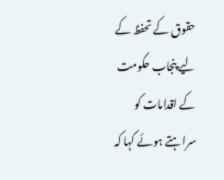حقوق کے تحفظ کے لیے پنجاب حکومت کے اقدامات کو سراہتے ہوئے کہا کہ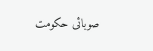صوبائی حکومت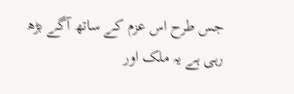جس طرح اس عزم کے ساتھ آگے بڑھ رہی ہے یہ ملک اور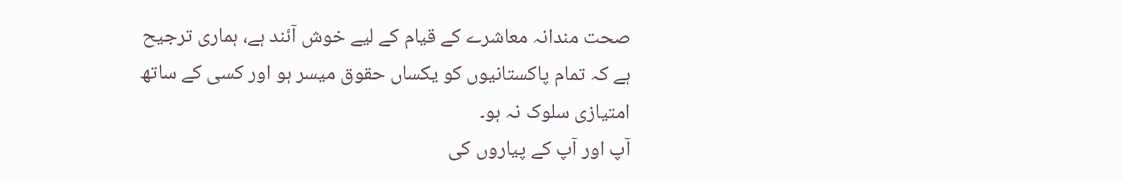صحت مندانہ معاشرے کے قیام کے لیے خوش آئند ہے، ہماری ترجیح ہے کہ تمام پاکستانیوں کو یکساں حقوق میسر ہو اور کسی کے ساتھ امتیازی سلوک نہ ہو۔
آپ اور آپ کے پیاروں کی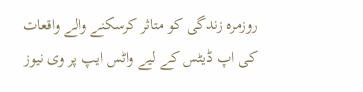روزمرہ زندگی کو متاثر کرسکنے والے واقعات کی اپ ڈیٹس کے لیے واٹس ایپ پر وی نیوز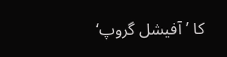کا ’آفیشل گروپ‘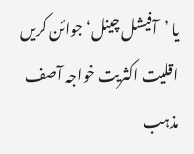یا ’آفیشل چینل‘ جوائن کریں
اقلیت اکثریت خواجہ آصف مذہب